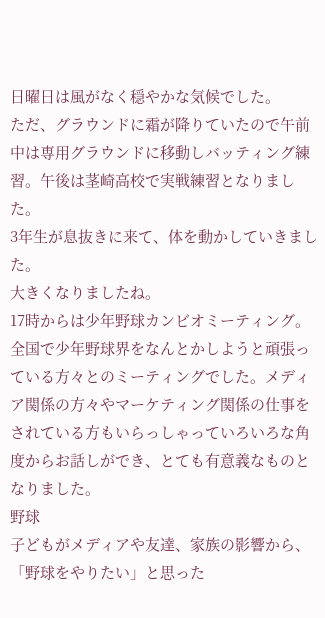日曜日は風がなく穏やかな気候でした。
ただ、グラウンドに霜が降りていたので午前中は専用グラウンドに移動しバッティング練習。午後は茎崎高校で実戦練習となりました。
3年生が息抜きに来て、体を動かしていきました。
大きくなりましたね。
17時からは少年野球カンビオミーティング。
全国で少年野球界をなんとかしようと頑張っている方々とのミーティングでした。メディア関係の方々やマーケティング関係の仕事をされている方もいらっしゃっていろいろな角度からお話しができ、とても有意義なものとなりました。
野球
子どもがメディアや友達、家族の影響から、
「野球をやりたい」と思った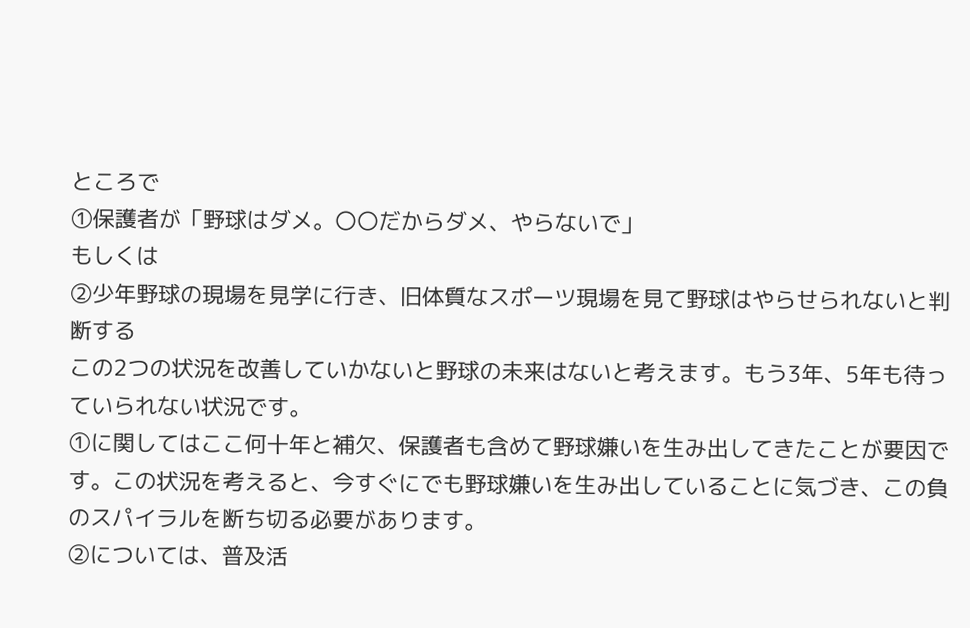ところで
①保護者が「野球はダメ。〇〇だからダメ、やらないで」
もしくは
②少年野球の現場を見学に行き、旧体質なスポーツ現場を見て野球はやらせられないと判断する
この2つの状況を改善していかないと野球の未来はないと考えます。もう3年、5年も待っていられない状況です。
①に関してはここ何十年と補欠、保護者も含めて野球嫌いを生み出してきたことが要因です。この状況を考えると、今すぐにでも野球嫌いを生み出していることに気づき、この負のスパイラルを断ち切る必要があります。
②については、普及活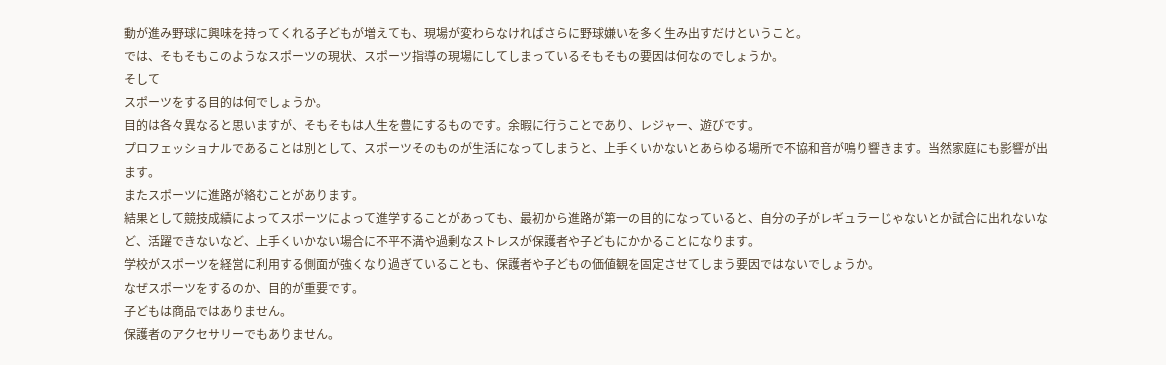動が進み野球に興味を持ってくれる子どもが増えても、現場が変わらなければさらに野球嫌いを多く生み出すだけということ。
では、そもそもこのようなスポーツの現状、スポーツ指導の現場にしてしまっているそもそもの要因は何なのでしょうか。
そして
スポーツをする目的は何でしょうか。
目的は各々異なると思いますが、そもそもは人生を豊にするものです。余暇に行うことであり、レジャー、遊びです。
プロフェッショナルであることは別として、スポーツそのものが生活になってしまうと、上手くいかないとあらゆる場所で不協和音が鳴り響きます。当然家庭にも影響が出ます。
またスポーツに進路が絡むことがあります。
結果として競技成績によってスポーツによって進学することがあっても、最初から進路が第一の目的になっていると、自分の子がレギュラーじゃないとか試合に出れないなど、活躍できないなど、上手くいかない場合に不平不満や過剰なストレスが保護者や子どもにかかることになります。
学校がスポーツを経営に利用する側面が強くなり過ぎていることも、保護者や子どもの価値観を固定させてしまう要因ではないでしょうか。
なぜスポーツをするのか、目的が重要です。
子どもは商品ではありません。
保護者のアクセサリーでもありません。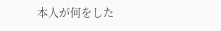本人が何をした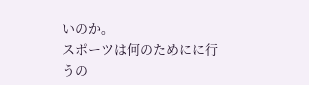いのか。
スポーツは何のためにに行うの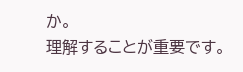か。
理解することが重要です。